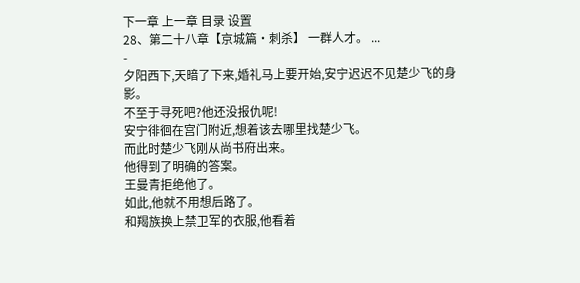下一章 上一章 目录 设置
28、第二十八章【京城篇·刺杀】 一群人才。 ...
-
夕阳西下,天暗了下来,婚礼马上要开始,安宁迟迟不见楚少飞的身影。
不至于寻死吧?他还没报仇呢!
安宁徘徊在宫门附近,想着该去哪里找楚少飞。
而此时楚少飞刚从尚书府出来。
他得到了明确的答案。
王曼青拒绝他了。
如此,他就不用想后路了。
和羯族换上禁卫军的衣服,他看着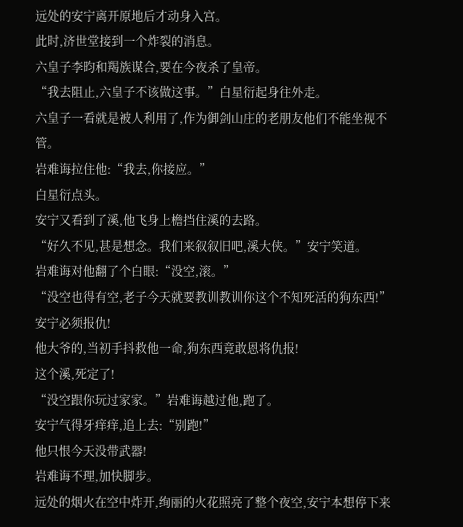远处的安宁离开原地后才动身入宫。
此时,济世堂接到一个炸裂的消息。
六皇子李昀和羯族谋合,要在今夜杀了皇帝。
“我去阻止,六皇子不该做这事。”白星衍起身往外走。
六皇子一看就是被人利用了,作为御剑山庄的老朋友他们不能坐视不管。
岩难诲拉住他:“我去,你接应。”
白星衍点头。
安宁又看到了溪,他飞身上檐挡住溪的去路。
“好久不见,甚是想念。我们来叙叙旧吧,溪大侠。”安宁笑道。
岩难诲对他翻了个白眼:“没空,滚。”
“没空也得有空,老子今天就要教训教训你这个不知死活的狗东西!”安宁必须报仇!
他大爷的,当初手抖救他一命,狗东西竟敢恩将仇报!
这个溪,死定了!
“没空跟你玩过家家。”岩难诲越过他,跑了。
安宁气得牙痒痒,追上去:“别跑!”
他只恨今天没带武器!
岩难诲不理,加快脚步。
远处的烟火在空中炸开,绚丽的火花照亮了整个夜空,安宁本想停下来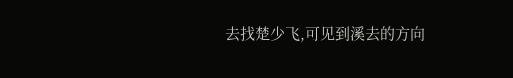去找楚少飞,可见到溪去的方向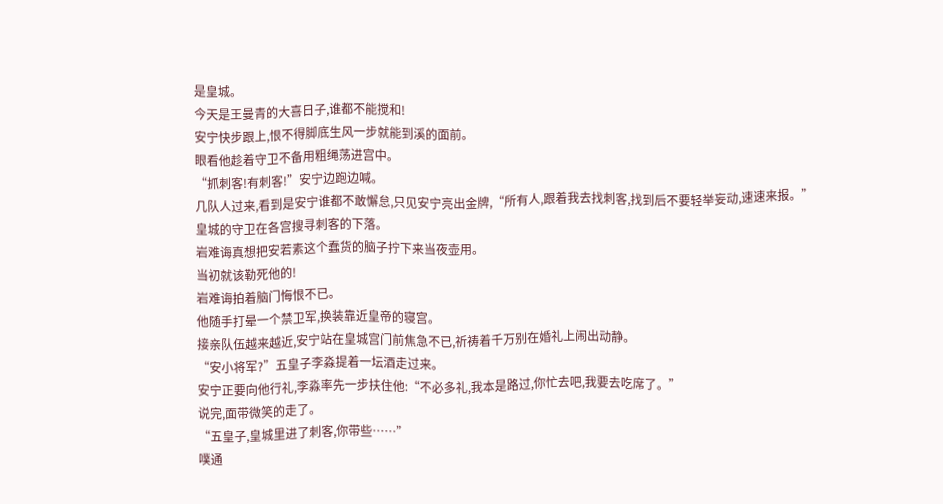是皇城。
今天是王曼青的大喜日子,谁都不能搅和!
安宁快步跟上,恨不得脚底生风一步就能到溪的面前。
眼看他趁着守卫不备用粗绳荡进宫中。
“抓刺客!有刺客!”安宁边跑边喊。
几队人过来,看到是安宁谁都不敢懈怠,只见安宁亮出金牌,“所有人,跟着我去找刺客,找到后不要轻举妄动,速速来报。”
皇城的守卫在各宫搜寻刺客的下落。
岩难诲真想把安若素这个蠢货的脑子拧下来当夜壶用。
当初就该勒死他的!
岩难诲拍着脑门悔恨不已。
他随手打晕一个禁卫军,换装靠近皇帝的寝宫。
接亲队伍越来越近,安宁站在皇城宫门前焦急不已,祈祷着千万别在婚礼上闹出动静。
“安小将军?”五皇子李淼提着一坛酒走过来。
安宁正要向他行礼,李淼率先一步扶住他:“不必多礼,我本是路过,你忙去吧,我要去吃席了。”
说完,面带微笑的走了。
“五皇子,皇城里进了刺客,你带些……”
噗通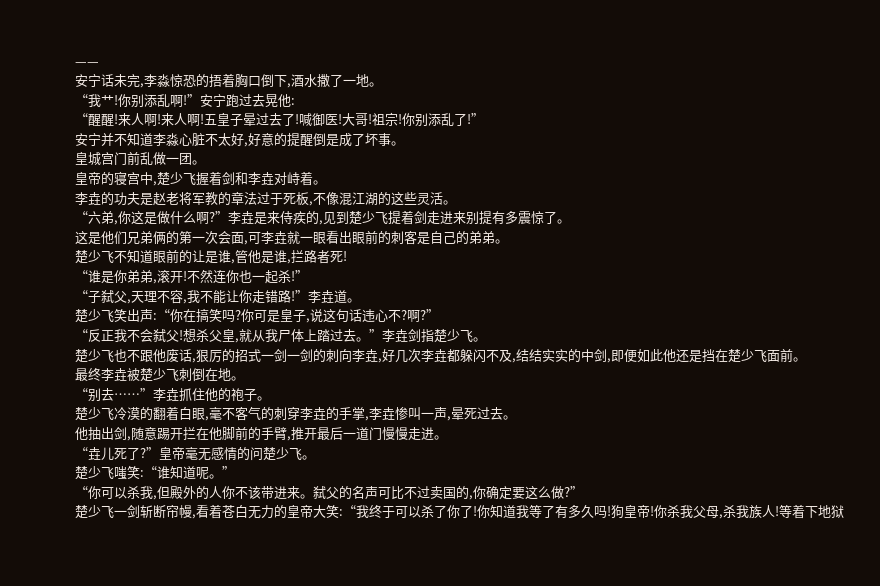——
安宁话未完,李淼惊恐的捂着胸口倒下,酒水撒了一地。
“我艹!你别添乱啊!”安宁跑过去晃他:
“醒醒!来人啊!来人啊!五皇子晕过去了!喊御医!大哥!祖宗!你别添乱了!”
安宁并不知道李淼心脏不太好,好意的提醒倒是成了坏事。
皇城宫门前乱做一团。
皇帝的寝宫中,楚少飞握着剑和李垚对峙着。
李垚的功夫是赵老将军教的章法过于死板,不像混江湖的这些灵活。
“六弟,你这是做什么啊?”李垚是来侍疾的,见到楚少飞提着剑走进来别提有多震惊了。
这是他们兄弟俩的第一次会面,可李垚就一眼看出眼前的刺客是自己的弟弟。
楚少飞不知道眼前的让是谁,管他是谁,拦路者死!
“谁是你弟弟,滚开!不然连你也一起杀!”
“子弑父,天理不容,我不能让你走错路!”李垚道。
楚少飞笑出声:“你在搞笑吗?你可是皇子,说这句话违心不?啊?”
“反正我不会弑父!想杀父皇,就从我尸体上踏过去。”李垚剑指楚少飞。
楚少飞也不跟他废话,狠厉的招式一剑一剑的刺向李垚,好几次李垚都躲闪不及,结结实实的中剑,即便如此他还是挡在楚少飞面前。
最终李垚被楚少飞刺倒在地。
“别去……”李垚抓住他的袍子。
楚少飞冷漠的翻着白眼,毫不客气的刺穿李垚的手掌,李垚惨叫一声,晕死过去。
他抽出剑,随意踢开拦在他脚前的手臂,推开最后一道门慢慢走进。
“垚儿死了?”皇帝毫无感情的问楚少飞。
楚少飞嗤笑:“谁知道呢。”
“你可以杀我,但殿外的人你不该带进来。弑父的名声可比不过卖国的,你确定要这么做?”
楚少飞一剑斩断帘幔,看着苍白无力的皇帝大笑:“我终于可以杀了你了!你知道我等了有多久吗!狗皇帝!你杀我父母,杀我族人!等着下地狱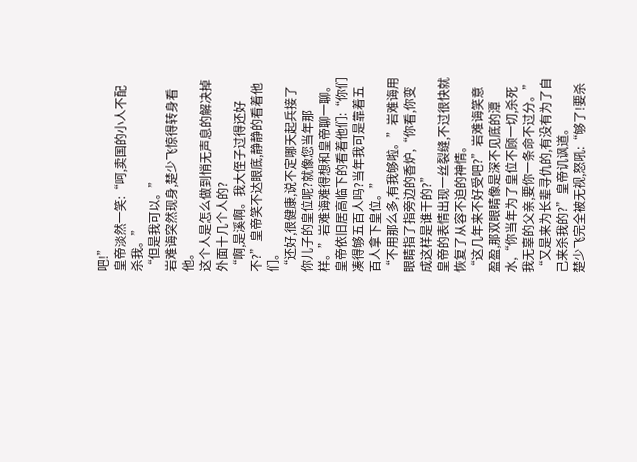吧!”
皇帝淡然一笑:“呵,卖国的小人不配杀我。”
“但是我可以。”
岩难诲突然现身,楚少飞惊得转身看他。
这个人是怎么做到悄无声息的解决掉外面十几个人的?
“啊,是溪啊。我大侄子过得还好不?”皇帝笑不达眼底,静静的看着他们。
“还好,很健康,说不定哪天起兵接了你儿子的皇位呢?就像您当年那样。”岩难诲难得想和皇帝聊一聊。
皇帝依旧居高临下的看着他们:“你们凑得够五百人吗?当年我可是靠着五百人拿下皇位。”
“不用那么多,有我够啦。”岩难诲用眼睛指了指旁边的香炉,“你看,你变成这样是谁干的?”
皇帝的表情出现一丝裂缝,不过很快就恢复了从容不迫的神情。
“这几年来不好受吧?”岩难诲笑意盈盈,那双眼睛像是深不见底的潭水,“你当年为了皇位不顾一切,杀死我无辜的父亲,要你一条命不过分。”
“又是来为长辈寻仇的,有没有为了自己来杀我的?”皇帝讥讽道。
楚少飞完全被无视,怒吼:“够了!要杀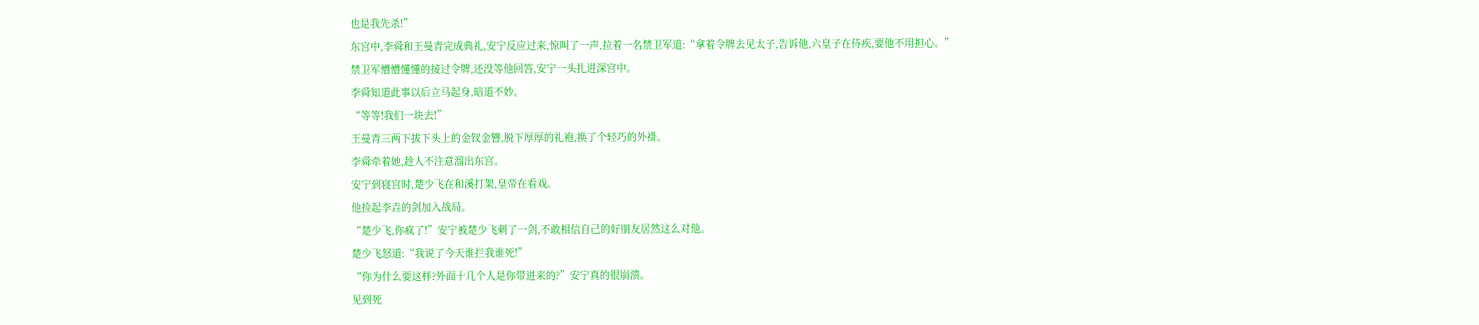也是我先杀!”
东宫中,李舜和王曼青完成典礼,安宁反应过来,惊叫了一声,拉着一名禁卫军道:“拿着令牌去见太子,告诉他,六皇子在侍疾,要他不用担心。”
禁卫军懵懵懂懂的接过令牌,还没等他回答,安宁一头扎进深宫中。
李舜知道此事以后立马起身,暗道不妙。
“等等!我们一块去!”
王曼青三两下拔下头上的金钗金簪,脱下厚厚的礼袍,换了个轻巧的外褂。
李舜牵着她,趁人不注意溜出东宫。
安宁到寝宫时,楚少飞在和溪打架,皇帝在看戏。
他捡起李垚的剑加入战局。
“楚少飞,你疯了!”安宁被楚少飞刺了一剑,不敢相信自己的好朋友居然这么对他。
楚少飞怒道:“我说了今天谁拦我谁死!”
“你为什么要这样?外面十几个人是你带进来的?”安宁真的很崩溃。
见到死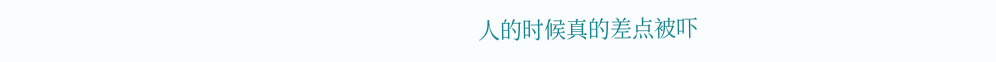人的时候真的差点被吓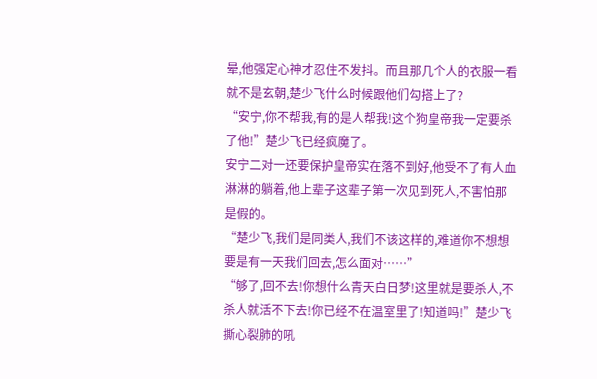晕,他强定心神才忍住不发抖。而且那几个人的衣服一看就不是玄朝,楚少飞什么时候跟他们勾搭上了?
“安宁,你不帮我,有的是人帮我!这个狗皇帝我一定要杀了他!”楚少飞已经疯魔了。
安宁二对一还要保护皇帝实在落不到好,他受不了有人血淋淋的躺着,他上辈子这辈子第一次见到死人,不害怕那是假的。
“楚少飞,我们是同类人,我们不该这样的,难道你不想想要是有一天我们回去,怎么面对……”
“够了,回不去!你想什么青天白日梦!这里就是要杀人,不杀人就活不下去!你已经不在温室里了!知道吗!”楚少飞撕心裂肺的吼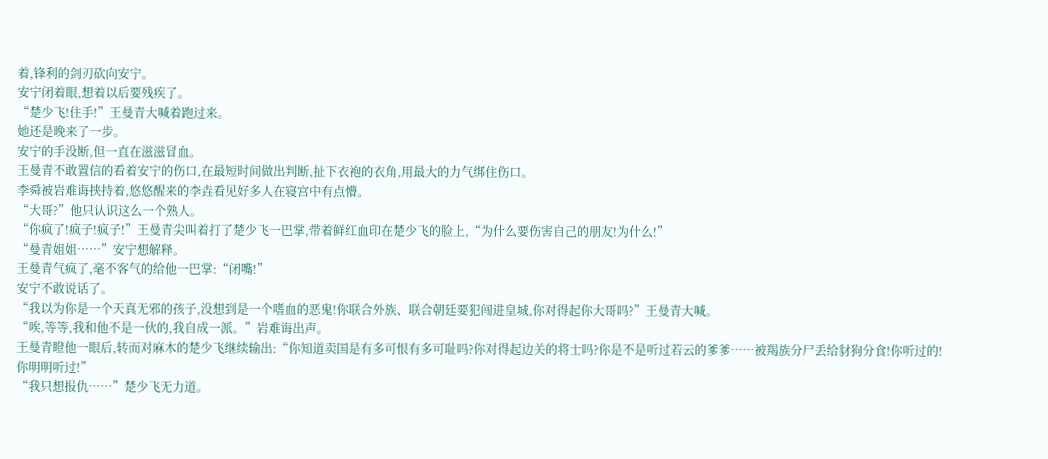着,锋利的剑刃砍向安宁。
安宁闭着眼,想着以后要残疾了。
“楚少飞!住手!”王曼青大喊着跑过来。
她还是晚来了一步。
安宁的手没断,但一直在滋滋冒血。
王曼青不敢置信的看着安宁的伤口,在最短时间做出判断,扯下衣袍的衣角,用最大的力气绑住伤口。
李舜被岩难诲挟持着,悠悠醒来的李垚看见好多人在寝宫中有点懵。
“大哥?”他只认识这么一个熟人。
“你疯了!疯子!疯子!”王曼青尖叫着打了楚少飞一巴掌,带着鲜红血印在楚少飞的脸上,“为什么要伤害自己的朋友!为什么!”
“曼青姐姐……”安宁想解释。
王曼青气疯了,毫不客气的给他一巴掌:“闭嘴!”
安宁不敢说话了。
“我以为你是一个天真无邪的孩子,没想到是一个嗜血的恶鬼!你联合外族、联合朝廷要犯闯进皇城,你对得起你大哥吗?”王曼青大喊。
“唉,等等,我和他不是一伙的,我自成一派。”岩难诲出声。
王曼青瞪他一眼后,转而对麻木的楚少飞继续输出:“你知道卖国是有多可恨有多可耻吗?你对得起边关的将士吗?你是不是听过若云的爹爹……被羯族分尸丢给豺狗分食!你听过的!你明明听过!”
“我只想报仇……”楚少飞无力道。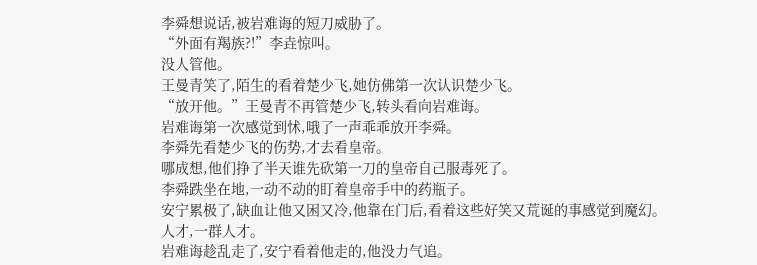李舜想说话,被岩难诲的短刀威胁了。
“外面有羯族?!”李垚惊叫。
没人管他。
王曼青笑了,陌生的看着楚少飞,她仿佛第一次认识楚少飞。
“放开他。”王曼青不再管楚少飞,转头看向岩难诲。
岩难诲第一次感觉到怵,哦了一声乖乖放开李舜。
李舜先看楚少飞的伤势,才去看皇帝。
哪成想,他们挣了半天谁先砍第一刀的皇帝自己服毒死了。
李舜跌坐在地,一动不动的盯着皇帝手中的药瓶子。
安宁累极了,缺血让他又困又冷,他靠在门后,看着这些好笑又荒诞的事感觉到魔幻。
人才,一群人才。
岩难诲趁乱走了,安宁看着他走的,他没力气追。